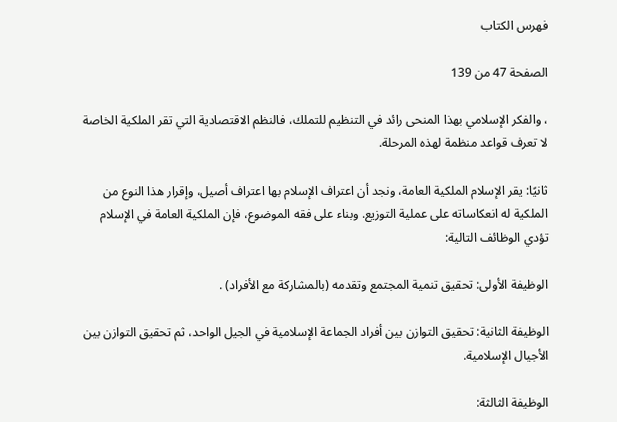فهرس الكتاب

الصفحة 47 من 139

، والفكر الإسلامي بهذا المنحى رائد في التنظيم للتملك، فالنظم الاقتصادية التي تقر الملكية الخاصة لا تعرف قواعد منظمة لهذه المرحلة.

ثانيًا: يقر الإسلام الملكية العامة، ونجد أن اعتراف الإسلام بها اعتراف أصيل، وإقرار هذا النوع من الملكية له انعكاساته على عملية التوزيع. وبناء على فقه الموضوع، فإن الملكية العامة في الإسلام تؤدي الوظائف التالية:

الوظيفة الأولى: تحقيق تنمية المجتمع وتقدمه (بالمشاركة مع الأفراد) .

الوظيفة الثانية: تحقيق التوازن بين أفراد الجماعة الإسلامية في الجيل الواحد، ثم تحقيق التوازن بين الأجيال الإسلامية.

الوظيفة الثالثة: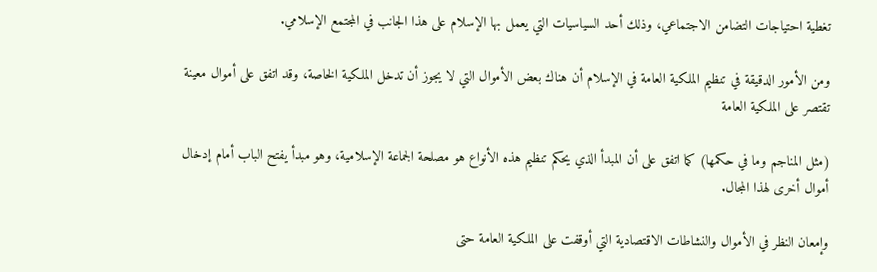تغطية احتياجات التضامن الاجتماعي، وذلك أحد السياسيات التي يعمل بها الإسلام على هذا الجانب في المجتمع الإسلامي.

ومن الأمور الدقيقة في تنظيم الملكية العامة في الإسلام أن هناك بعض الأموال التي لا يجوز أن تدخل الملكية الخاصة، وقد اتفق على أموال معينة تقتصر على الملكية العامة

(مثل المناجم وما في حكمها) كما اتفق على أن المبدأ الذي يحكم تنظيم هذه الأنواع هو مصلحة الجماعة الإسلامية، وهو مبدأ يفتح الباب أمام إدخال أموال أخرى لهذا المجال.

وإمعان النظر في الأموال والنشاطات الاقتصادية التي أوقفت على الملكية العامة حتى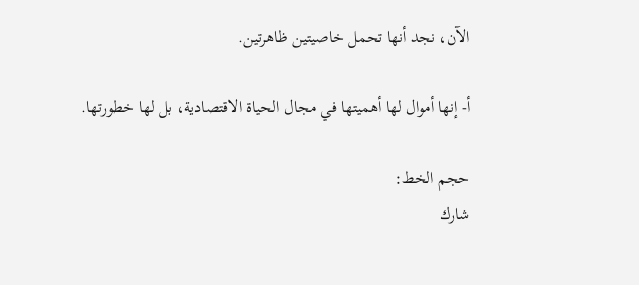الآن، نجد أنها تحمل خاصيتين ظاهرتين.

أ- إنها أموال لها أهميتها في مجال الحياة الاقتصادية، بل لها خطورتها.

حجم الخط:
شارك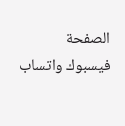الصفحة
فيسبوك واتساب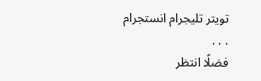تويتر تليجرام انستجرام
. . .
فضلًا انتظر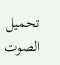تحميل الصوت